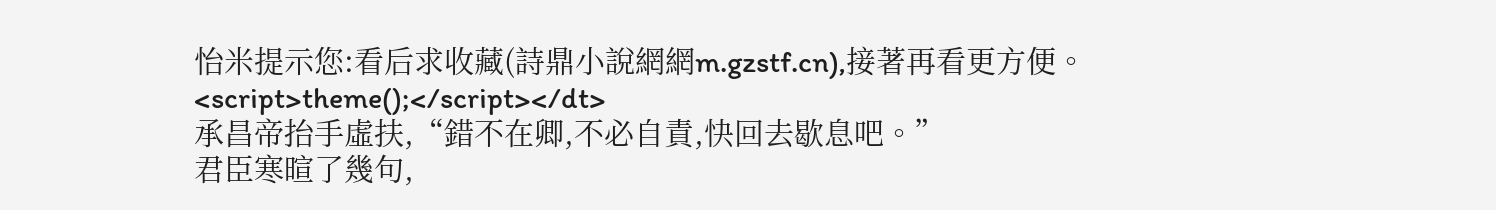怡米提示您:看后求收藏(詩鼎小說網網m.gzstf.cn),接著再看更方便。
<script>theme();</script></dt>
承昌帝抬手虛扶,“錯不在卿,不必自責,快回去歇息吧。”
君臣寒暄了幾句,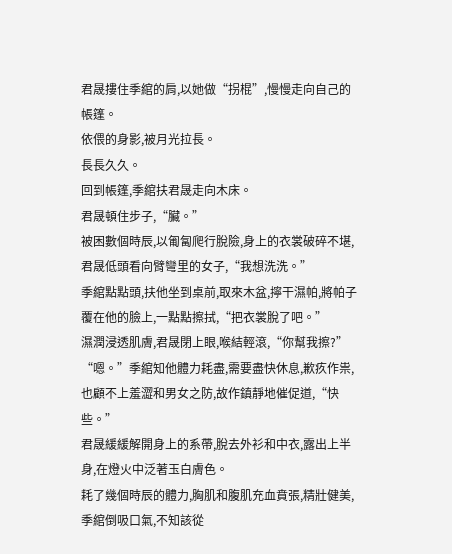君晟摟住季綰的肩,以她做“拐棍”,慢慢走向自己的帳篷。
依偎的身影,被月光拉長。
長長久久。
回到帳篷,季綰扶君晟走向木床。
君晟頓住步子,“臟。”
被困數個時辰,以匍匐爬行脫險,身上的衣裳破碎不堪,君晟低頭看向臂彎里的女子,“我想洗洗。”
季綰點點頭,扶他坐到桌前,取來木盆,擰干濕帕,將帕子覆在他的臉上,一點點擦拭,“把衣裳脫了吧。”
濕潤浸透肌膚,君晟閉上眼,喉結輕滾,“你幫我擦?”
“嗯。”季綰知他體力耗盡,需要盡快休息,歉疚作祟,也顧不上羞澀和男女之防,故作鎮靜地催促道,“快些。”
君晟緩緩解開身上的系帶,脫去外衫和中衣,露出上半身,在燈火中泛著玉白膚色。
耗了幾個時辰的體力,胸肌和腹肌充血賁張,精壯健美,季綰倒吸口氣,不知該從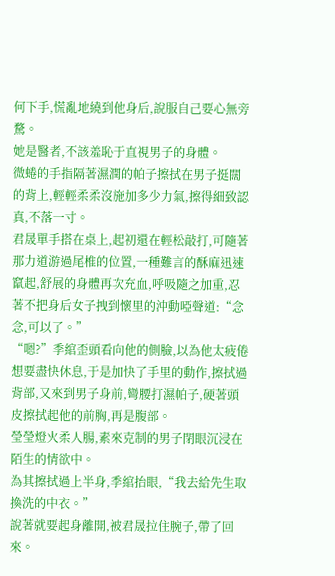何下手,慌亂地繞到他身后,說服自己要心無旁騖。
她是醫者,不該羞恥于直視男子的身體。
微蜷的手指隔著濕潤的帕子擦拭在男子挺闊的背上,輕輕柔柔沒施加多少力氣,擦得細致認真,不落一寸。
君晟單手搭在桌上,起初還在輕松敲打,可隨著那力道游過尾椎的位置,一種難言的酥麻迅速竄起,舒展的身體再次充血,呼吸隨之加重,忍著不把身后女子拽到懷里的沖動啞聲道:“念念,可以了。”
“嗯?”季綰歪頭看向他的側臉,以為他太疲倦想要盡快休息,于是加快了手里的動作,擦拭過背部,又來到男子身前,彎腰打濕帕子,硬著頭皮擦拭起他的前胸,再是腹部。
瑩瑩燈火柔人腸,素來克制的男子閉眼沉浸在陌生的情欲中。
為其擦拭過上半身,季綰抬眼,“我去給先生取換洗的中衣。”
說著就要起身離開,被君晟拉住腕子,帶了回來。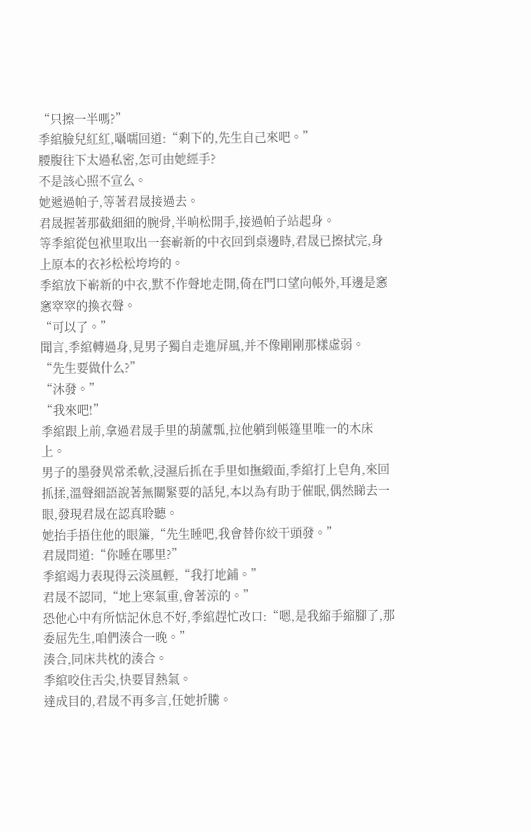“只擦一半嗎?”
季綰臉兒紅紅,囁嚅回道:“剩下的,先生自己來吧。”
腰腹往下太過私密,怎可由她經手?
不是該心照不宣么。
她遞過帕子,等著君晟接過去。
君晟握著那截細細的腕骨,半晌松開手,接過帕子站起身。
等季綰從包袱里取出一套嶄新的中衣回到桌邊時,君晟已擦拭完,身上原本的衣衫松松垮垮的。
季綰放下嶄新的中衣,默不作聲地走開,倚在門口望向帳外,耳邊是窸窸窣窣的換衣聲。
“可以了。”
聞言,季綰轉過身,見男子獨自走進屏風,并不像剛剛那樣虛弱。
“先生要做什么?”
“沐發。”
“我來吧!”
季綰跟上前,拿過君晟手里的葫蘆瓢,拉他躺到帳篷里唯一的木床上。
男子的墨發異常柔軟,浸濕后抓在手里如撫緞面,季綰打上皂角,來回抓揉,溫聲細語說著無關緊要的話兒,本以為有助于催眠,偶然睇去一眼,發現君晟在認真聆聽。
她抬手捂住他的眼簾,“先生睡吧,我會替你絞干頭發。”
君晟問道:“你睡在哪里?”
季綰竭力表現得云淡風輕,“我打地鋪。”
君晟不認同,“地上寒氣重,會著涼的。”
恐他心中有所惦記休息不好,季綰趕忙改口:“嗯,是我縮手縮腳了,那委屈先生,咱們湊合一晚。”
湊合,同床共枕的湊合。
季綰咬住舌尖,快要冒熱氣。
達成目的,君晟不再多言,任她折騰。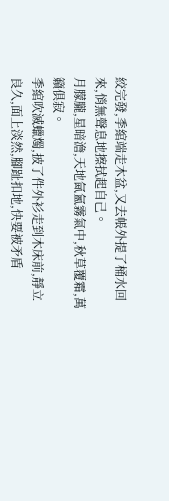絞完發,季綰端走木盆,又去帳外提了桶水回來,悄無聲息地擦拭起自己。
月朦朧,星暗澹,天地氤氳霧氣中,秋草覆霜,萬籟俱寂。
季綰吹滅蠟燭,披了件外衫走到木床前,靜立良久,面上淡然,腳趾扣地,快要被矛盾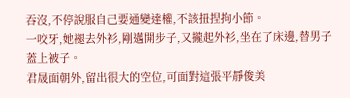吞沒,不停說服自己要通變達權,不該扭捏拘小節。
一咬牙,她褪去外衫,剛邁開步子,又攏起外衫,坐在了床邊,替男子蓋上被子。
君晟面朝外,留出很大的空位,可面對這張平靜俊美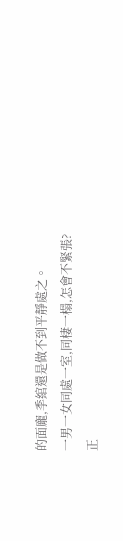的面龐,季綰還是做不到平靜處之。
一男一女同處一室,同棲一榻,怎會不緊張?
正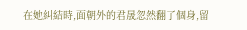在她糾結時,面朝外的君晟忽然翻了個身,留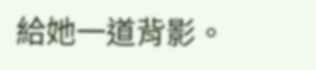給她一道背影。